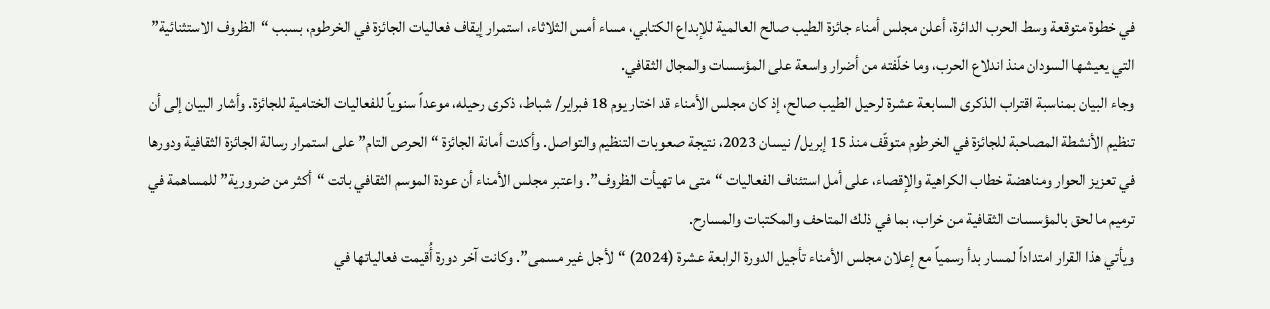في خطوة متوقعة وسط الحرب الدائرة، أعلن مجلس أمناء جائزة الطيب صالح العالمية للإبداع الكتابي، مساء أمس الثلاثاء، استمرار إيقاف فعاليات الجائزة في الخرطوم، بسبب “الظروف الاستثنائية” التي يعيشها السودان منذ اندلاع الحرب، وما خلّفته من أضرار واسعة على المؤسسات والمجال الثقافي.
وجاء البيان بمناسبة اقتراب الذكرى السابعة عشرة لرحيل الطيب صالح، إذ كان مجلس الأمناء قد اختار يوم 18 فبراير/ شباط، ذكرى رحيله، موعداً سنوياً للفعاليات الختامية للجائزة. وأشار البيان إلى أن تنظيم الأنشطة المصاحبة للجائزة في الخرطوم متوقّف منذ 15 إبريل/ نيسان 2023، نتيجة صعوبات التنظيم والتواصل. وأكدت أمانة الجائزة “الحرص التام” على استمرار رسالة الجائزة الثقافية ودورها في تعزيز الحوار ومناهضة خطاب الكراهية والإقصاء، على أمل استئناف الفعاليات “متى ما تهيأت الظروف”. واعتبر مجلس الأمناء أن عودة الموسم الثقافي باتت “أكثر من ضرورية” للمساهمة في ترميم ما لحق بالمؤسسات الثقافية من خراب، بما في ذلك المتاحف والمكتبات والمسارح.
ويأتي هذا القرار امتداداً لمسار بدأ رسمياً مع إعلان مجلس الأمناء تأجيل الدورة الرابعة عشرة (2024) “لأجل غير مسمى”. وكانت آخر دورة أُقيمت فعالياتها في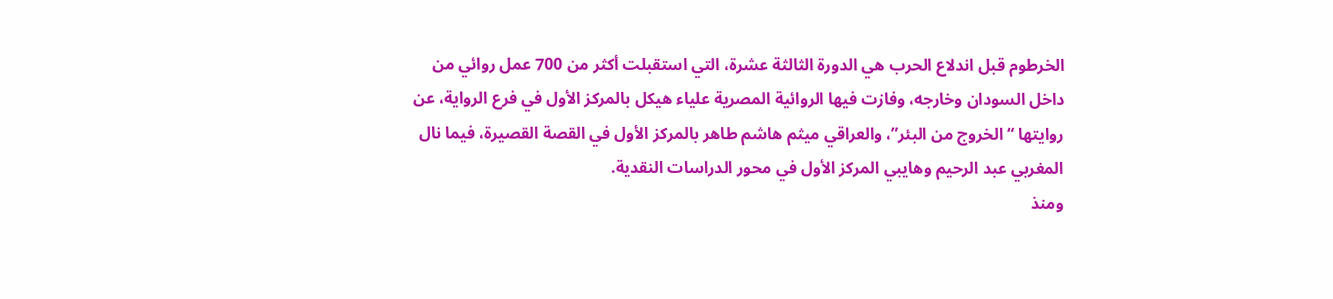الخرطوم قبل اندلاع الحرب هي الدورة الثالثة عشرة، التي استقبلت أكثر من 700 عمل روائي من داخل السودان وخارجه، وفازت فيها الروائية المصرية علياء هيكل بالمركز الأول في فرع الرواية، عن روايتها “الخروج من البئر”، والعراقي ميثم هاشم طاهر بالمركز الأول في القصة القصيرة، فيما نال المغربي عبد الرحيم وهايبي المركز الأول في محور الدراسات النقدية.
ومنذ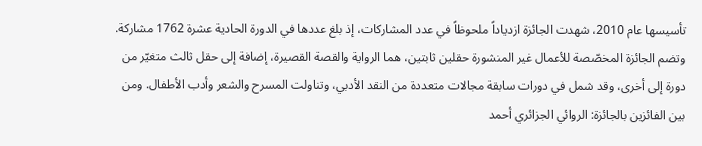تأسيسها عام 2010، شهدت الجائزة ازدياداً ملحوظاً في عدد المشاركات، إذ بلغ عددها في الدورة الحادية عشرة 1762 مشاركة. وتضم الجائزة المخصّصة للأعمال غير المنشورة حقلين ثابتين، هما الرواية والقصة القصيرة، إضافة إلى حقل ثالث متغيّر من دورة إلى أخرى، وقد شمل في دورات سابقة مجالات متعددة من النقد الأدبي، وتناولت المسرح والشعر وأدب الأطفال. ومن بين الفائزين بالجائزة: الروائي الجزائري أحمد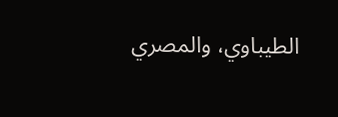الطيباوي، والمصري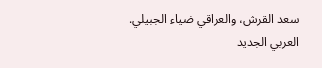سعد القرش، والعراقي ضياء الجبيلي.
العربي الجديد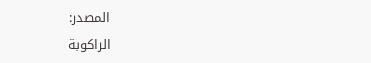المصدر:
الراكوبة